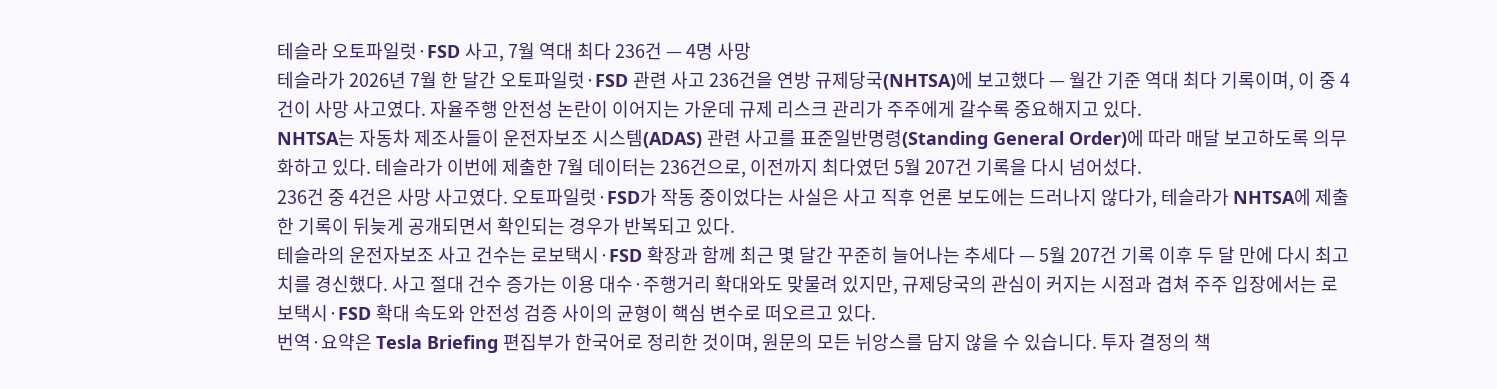테슬라 오토파일럿·FSD 사고, 7월 역대 최다 236건 — 4명 사망
테슬라가 2026년 7월 한 달간 오토파일럿·FSD 관련 사고 236건을 연방 규제당국(NHTSA)에 보고했다 — 월간 기준 역대 최다 기록이며, 이 중 4건이 사망 사고였다. 자율주행 안전성 논란이 이어지는 가운데 규제 리스크 관리가 주주에게 갈수록 중요해지고 있다.
NHTSA는 자동차 제조사들이 운전자보조 시스템(ADAS) 관련 사고를 표준일반명령(Standing General Order)에 따라 매달 보고하도록 의무화하고 있다. 테슬라가 이번에 제출한 7월 데이터는 236건으로, 이전까지 최다였던 5월 207건 기록을 다시 넘어섰다.
236건 중 4건은 사망 사고였다. 오토파일럿·FSD가 작동 중이었다는 사실은 사고 직후 언론 보도에는 드러나지 않다가, 테슬라가 NHTSA에 제출한 기록이 뒤늦게 공개되면서 확인되는 경우가 반복되고 있다.
테슬라의 운전자보조 사고 건수는 로보택시·FSD 확장과 함께 최근 몇 달간 꾸준히 늘어나는 추세다 — 5월 207건 기록 이후 두 달 만에 다시 최고치를 경신했다. 사고 절대 건수 증가는 이용 대수·주행거리 확대와도 맞물려 있지만, 규제당국의 관심이 커지는 시점과 겹쳐 주주 입장에서는 로보택시·FSD 확대 속도와 안전성 검증 사이의 균형이 핵심 변수로 떠오르고 있다.
번역·요약은 Tesla Briefing 편집부가 한국어로 정리한 것이며, 원문의 모든 뉘앙스를 담지 않을 수 있습니다. 투자 결정의 책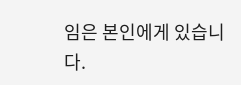임은 본인에게 있습니다.